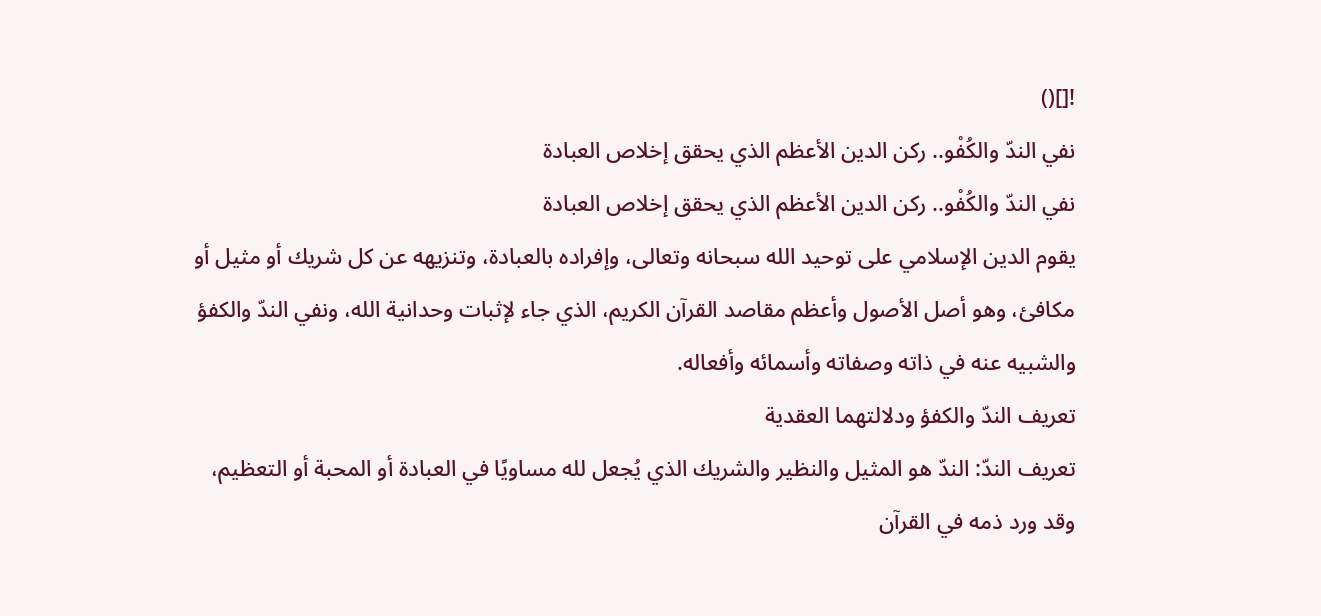![]()
نفي الندّ والكُفْو.. ركن الدين الأعظم الذي يحقق إخلاص العبادة
نفي الندّ والكُفْو.. ركن الدين الأعظم الذي يحقق إخلاص العبادة
يقوم الدين الإسلامي على توحيد الله سبحانه وتعالى، وإفراده بالعبادة، وتنزيهه عن كل شريك أو مثيل أو مكافئ، وهو أصل الأصول وأعظم مقاصد القرآن الكريم، الذي جاء لإثبات وحدانية الله، ونفي الندّ والكفؤ والشبيه عنه في ذاته وصفاته وأسمائه وأفعاله.
تعريف الندّ والكفؤ ودلالتهما العقدية
تعريف الندّ: الندّ هو المثيل والنظير والشريك الذي يُجعل لله مساويًا في العبادة أو المحبة أو التعظيم، وقد ورد ذمه في القرآن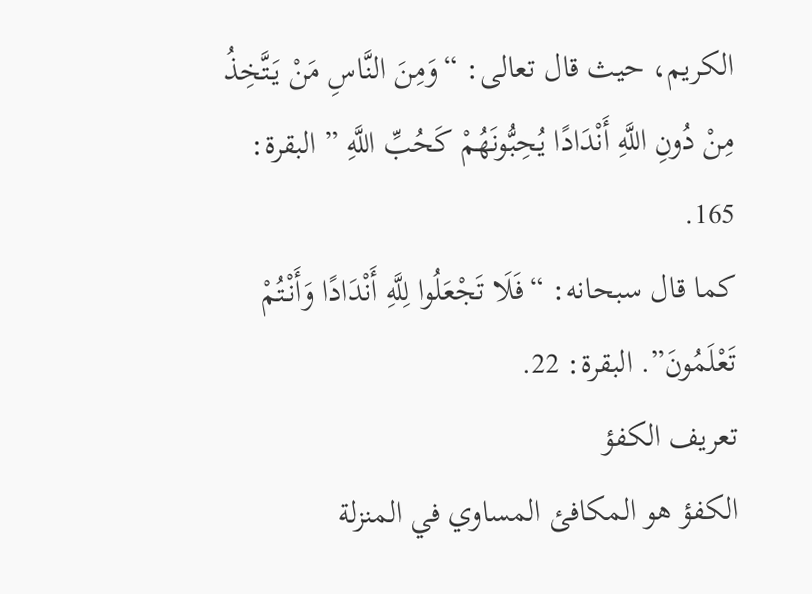الكريم، حيث قال تعالى: “وَمِنَ النَّاسِ مَنْ يَتَّخِذُ مِنْ دُونِ اللَّهِ أَنْدَادًا يُحِبُّونَهُمْ كَحُبِّ اللَّهِ ” البقرة: 165.
كما قال سبحانه: “فَلَا تَجْعَلُوا لِلَّهِ أَنْدَادًا وَأَنْتُمْ تَعْلَمُونَ”. البقرة: 22.
تعريف الكفؤ
الكفؤ هو المكافئ المساوي في المنزلة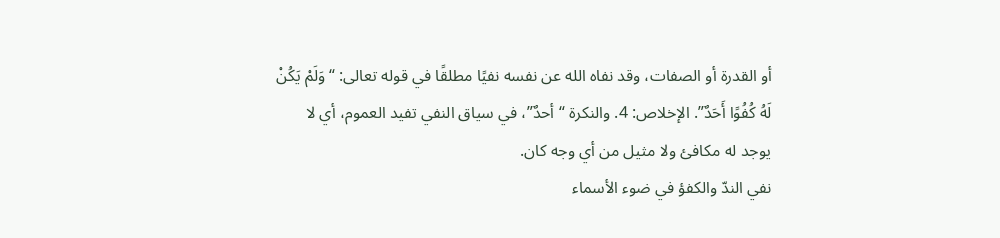أو القدرة أو الصفات، وقد نفاه الله عن نفسه نفيًا مطلقًا في قوله تعالى: “وَلَمْ يَكُنْ لَهُ كُفُوًا أَحَدٌ”. الإخلاص: 4. والنكرة “أحدٌ”، في سياق النفي تفيد العموم، أي لا يوجد له مكافئ ولا مثيل من أي وجه كان.
نفي الندّ والكفؤ في ضوء الأسماء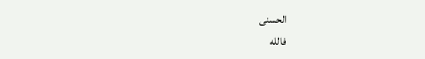الحسنى
فالله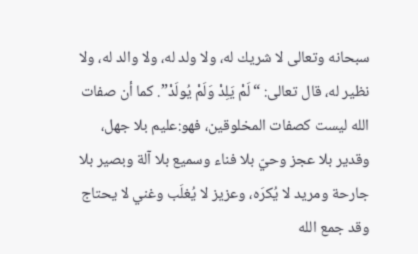سبحانه وتعالى لا شريك له، ولا ولد له، ولا والد له، ولا نظير له، قال تعالى: “لَمْ يَلِدْ وَلَمْ يُولَدْ”. كما أن صفات الله ليست كصفات المخلوقين، فهو:عليم بلا جهل، وقدير بلا عجز وحيّ بلا فناء وسميع بلا آلة وبصير بلا جارحة ومريد لا يُكرَه، وعزيز لا يُغلَب وغني لا يحتاج
وقد جمع الله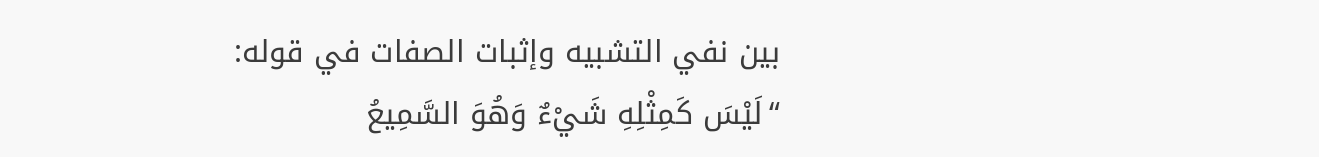بين نفي التشبيه وإثبات الصفات في قوله:
“لَيْسَ كَمِثْلِهِ شَيْءٌ وَهُوَ السَّمِيعُ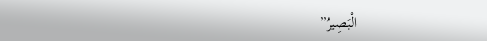الْبَصِيرُ”